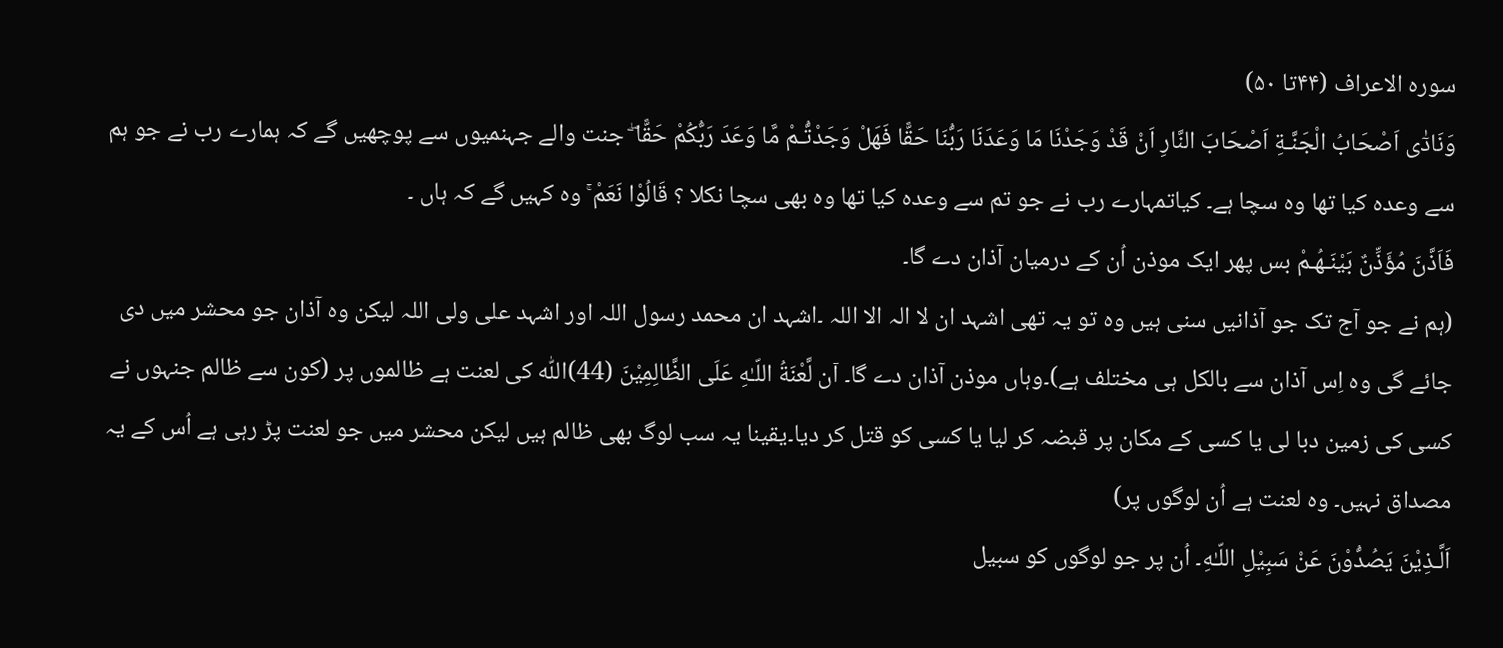سورہ الاعراف (۴۴تا ۵٠)
وَنَادٰٓى اَصْحَابُ الْجَنَّـةِ اَصْحَابَ النَّارِ اَنْ قَدْ وَجَدْنَا مَا وَعَدَنَا رَبُّنَا حَقًّا فَهَلْ وَجَدْتُّـمْ مَّا وَعَدَ رَبُّكُمْ حَقًّا ۖ جنت والے جہنمیوں سے پوچھیں گے کہ ہمارے رب نے جو ہم سے وعدہ کیا تھا وہ سچا ہے۔ کیاتمہارے رب نے جو تم سے وعدہ کیا تھا وہ بھی سچا نکلا ؟ قَالُوْا نَعَمْ ۚ وہ کہیں گے کہ ہاں ۔
فَاَذَّنَ مُؤَذِّنٌ بَيْنَـهُـمْ بس پھر ایک موذن اُن کے درمیان آذان دے گا۔
(ہم نے جو آج تک جو آذانیں سنی ہیں وہ تو یہ تھی اشہد ان لا الہ الا اللہ ۔اشہد ان محمد رسول اللہ اور اشہد علی ولی اللہ لیکن وہ آذان جو محشر میں دی جائے گی وہ اِس آذان سے بالکل ہی مختلف ہے)۔وہاں موذن آذان دے گا۔ اٙن لَّعْنَةُ اللّـٰهِ عَلَى الظَّالِمِيْنَ (44)اللّٰہ کی لعنت ہے ظالموں پر (کون سے ظالم جنہوں نے کسی کی زمین دبا لی یا کسی کے مکان پر قبضہ کر لیا یا کسی کو قتل کر دیا۔یقینا یہ سب لوگ بھی ظالم ہیں لیکن محشر میں جو لعنت پڑ رہی ہے اُس کے یہ مصداق نہیں۔ وہ لعنت ہے اُن لوگوں پر)
اَلَّـذِيْنَ يَصُدُّوْنَ عَنْ سَبِيْلِ اللّـٰهِ۔ اُن پر جو لوگوں کو سبیل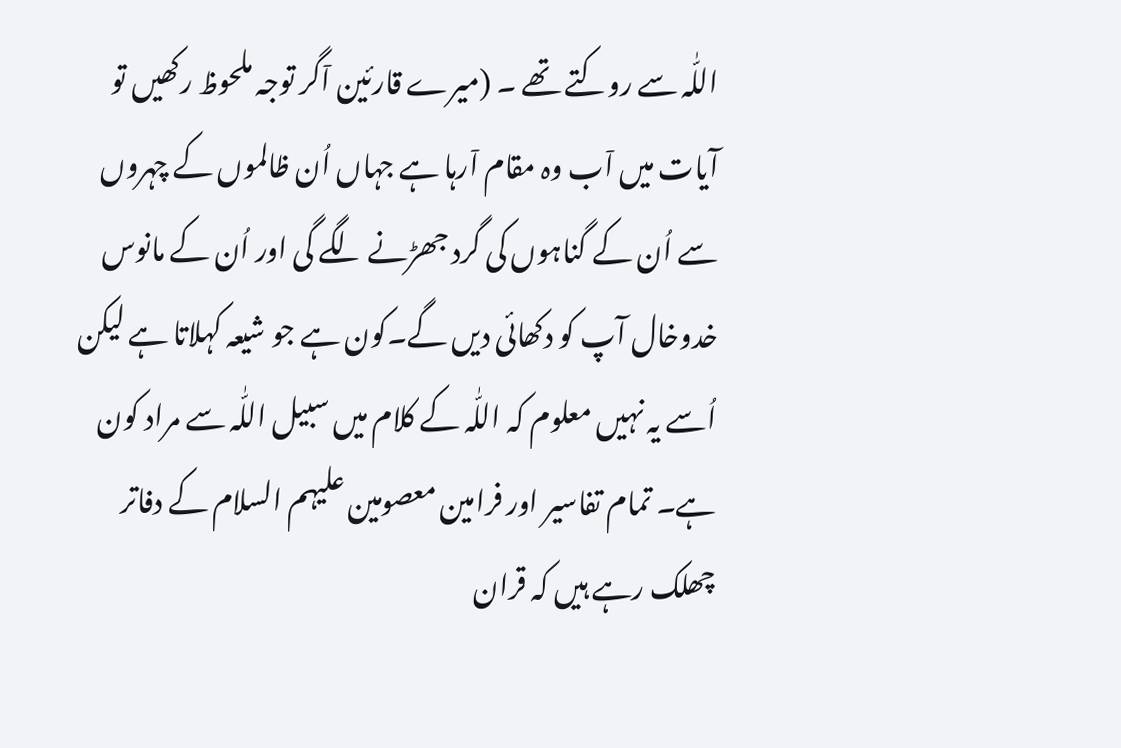اللّٰہ سے روکتے تھے ۔ (میرے قارئین اٙگر توجہ ملحوظ رکھیں تو آیات میں اٙب وہ مقام اٙرہا ہے جہاں اُن ظالموں کے چہروں سے اُن کے گناہوں کی گرد جھڑنے لگے گی اور اُن کے مانوس خدوخال آپ کو دکھائی دیں گے۔کون ہے جو شیعہ کہلاتا ہے لیکن اُسے یہ نہیں معلوم کہ اللّٰہ کے کلام میں سبیل اللّٰہ سے مراد کون ہے۔ تمام تفاسیر اور فرامین معصومین علیہم السلام کے دفاتر چھلک رہے ہیں کہ قران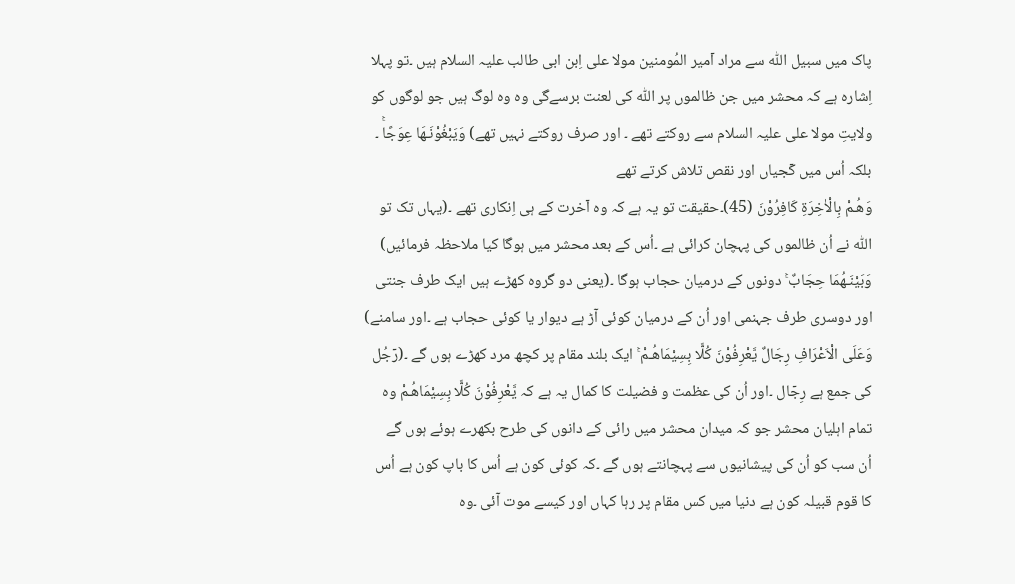پاک میں سبیل اللّٰہ سے مراد اٙمیر المُومنین مولا علی اِبن ابی طالب علیہ السلام ہیں ۔تو پہلا اِشارہ ہے کہ محشر میں جن ظالموں پر اللّٰہ کی لعنت برسےگی وہ وہ لوگ ہیں جو لوگوں کو ولایتِ مولا علی علیہ السلام سے روکتے تھے ۔ اور صرف روکتے نہیں تھے) وَيَبْغُوْنَـهَا عِوَجًاۚ ۔ بلکہ اُس میں کٙجیاں اور نقص تلاش کرتے تھے
وَهُـمْ بِالْاٰخِرَةِ كَافِرُوْنَ (45)۔حقیقت تو یہ ہے کہ وہ اٙخرت کے ہی اِنکاری تھے ۔(یہاں تک تو اللّٰہ نے اُن ظالموں کی پہچان کرائی ہے ۔اُس کے بعد محشر میں ہوگا کیا ملاحظہ فرمائیں)
وَبَيْنَـهُمَا حِجَابٌ ۚ دونوں کے درمیان حجاب ہوگا ۔(یعنی دو گروہ کھڑے ہیں ایک طرف جنتی اور دوسری طرف جہنمی اور اُن کے درمیان کوئی آڑ ہے دیوار یا کوئی حجاب ہے ۔اور سامنے) وَعَلَى الْاَعْرَافِ رِجَالٌ يَّعْرِفُوْنَ كُلًّا بِسِيْمَاهُـمْ ۚ ایک بلند مقام پر کچھ مرد کھڑے ہوں گے ۔(رٙجُل کی جمع ہے رِجٙال ۔اور اُن کی عظمت و فضیلت کا کمال یہ ہے کہ يَّعْرِفُوْنَ كُلًّا بِسِيْمَاهُـمْ وہ تمام اہلیان محشر جو کہ میدان محشر میں رائی کے دانوں کی طرح بکھرے ہوئے ہوں گے
اُن سب کو اُن کی پیشانیوں سے پہچانتے ہوں گے ۔کہ کوئی کون ہے اُس کا باپ کون ہے اُس کا قوم قبیلہ کون ہے دنیا میں کس مقام پر رہا کہاں اور کیسے موت آئی ۔وہ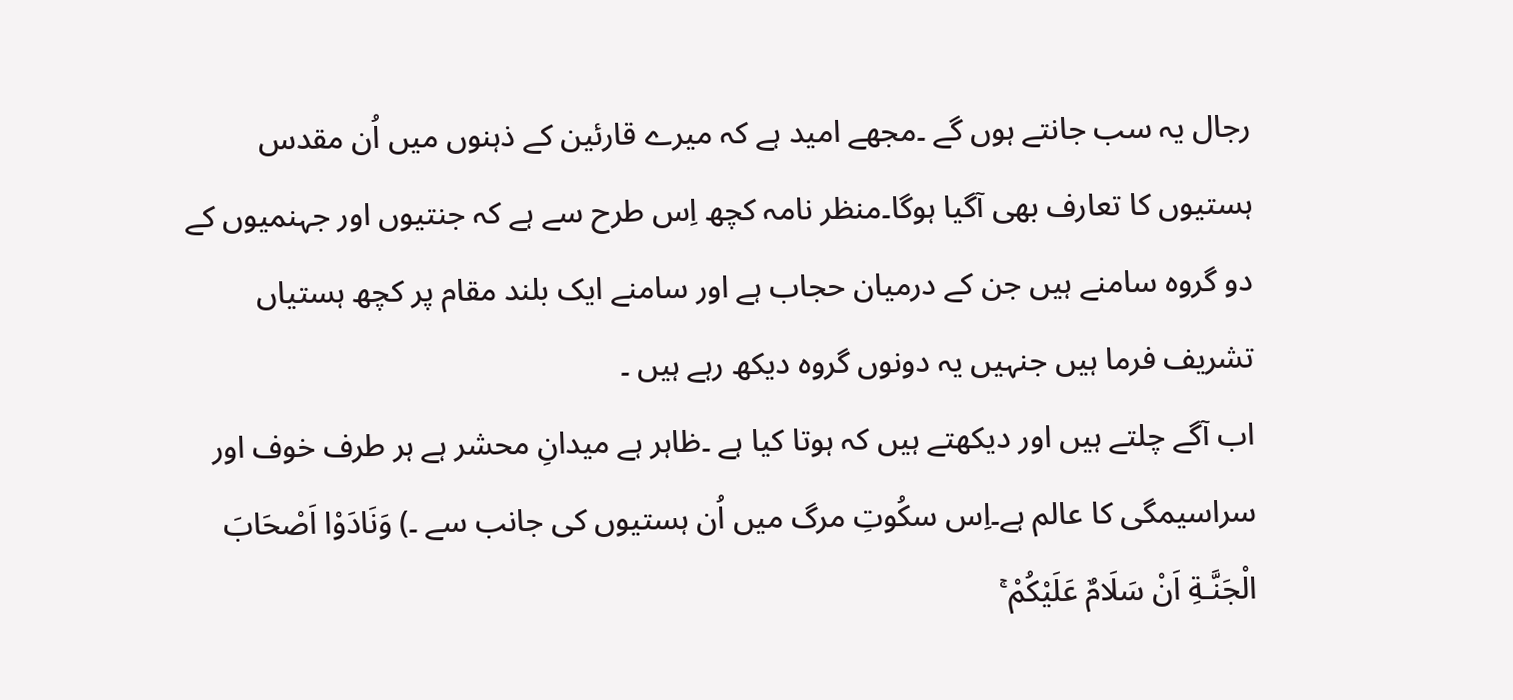رجال یہ سب جانتے ہوں گے ۔مجھے امید ہے کہ میرے قارئین کے ذہنوں میں اُن مقدس ہستیوں کا تعارف بھی آگیا ہوگا۔منظر نامہ کچھ اِس طرح سے ہے کہ جنتیوں اور جہنمیوں کے دو گروہ سامنے ہیں جن کے درمیان حجاب ہے اور سامنے ایک بلند مقام پر کچھ ہستیاں تشریف فرما ہیں جنہیں یہ دونوں گروہ دیکھ رہے ہیں ۔
اب آگے چلتے ہیں اور دیکھتے ہیں کہ ہوتا کیا ہے ۔ظاہر ہے میدانِ محشر ہے ہر طرف خوف اور سراسیمگی کا عالم ہے۔اِس سکُوتِ مرگ میں اُن ہستیوں کی جانب سے ۔) وَنَادَوْا اَصْحَابَ الْجَنَّـةِ اَنْ سَلَامٌ عَلَيْكُمْ ۚ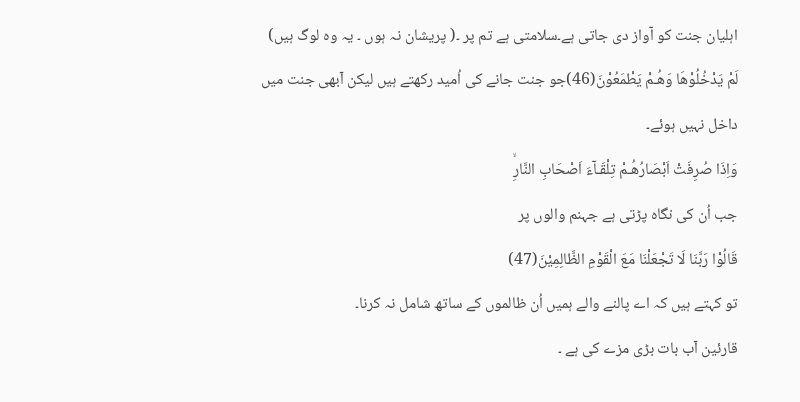اہلیان جنت کو آواز دی جاتی ہے۔سلامتی ہے تم پر ۔( پریشان نہ ہوں ۔ یہ وہ لوگ ہیں)
لَمْ يَدْخُلُوْهَا وَهُـمْ يَطْمَعُوْنَ(46)جو جنت جانے کی اُمید رکھتے ہیں لیکن اٙبھی جنت میں داخل نہیں ہوئے۔
وَاِذَا صُرِفَتْ اَبْصَارُهُـمْ تِلْقَـآءَ اَصْحَابِ النَّارِۙ
جب اُن کی نگاہ پڑتی ہے جہنم والوں پر
قَالُوْا رَبَّنَا لَا تَجْعَلْنَا مَعَ الْقَوْمِ الظَّالِمِيْنَ(47)
تو کہتے ہیں کہ اے پالنے والے ہمیں اُن ظالموں کے ساتھ شامل نہ کرنا۔
قارئین اٙب بات بڑی مزے کی ہے ۔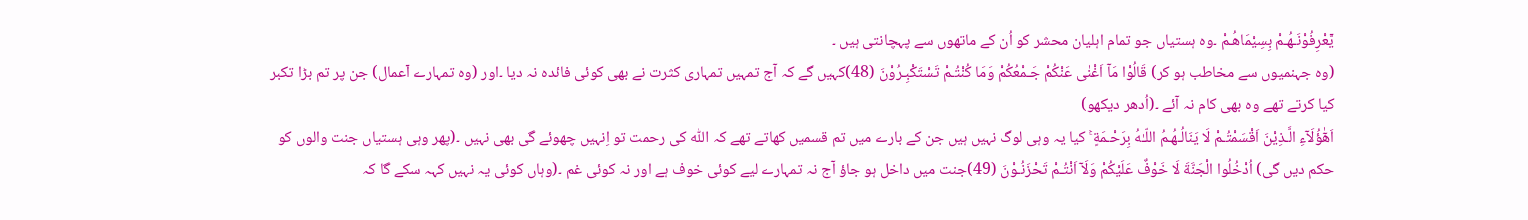یّٙعْرِفُوْنَـهُـمْ بِسِيْمَاهُـمْ ۔وہ ہستیاں جو تمام اہلیان محشر کو اُن کے ماتھوں سے پہچانتی ہیں ۔
(وہ جہنمیوں سے مخاطب ہو کر) قَالُوْا مَآ اَغْنٰى عَنْكُمْ جَـمْعُكُمْ وَمَا كُنْتُـمْ تَسْتَكْبِـرُوْنَ (48)کہیں گے کہ آج تمہیں تمہاری کثرت نے بھی کوئی فائدہ نہ دیا ۔اور (وہ تمہارے اٙعمال) جن پر تم بڑا تکبر کیا کرتے تھے وہ بھی کام نہ آئے ۔(اُدھر دیکھو)
اَهٰٓؤُلَآءِ الَّـذِيْنَ اَقْسَمْتُـمْ لَا يَنَالُـهُـمُ اللّـٰهُ بِرَحْـمَةٍ ۚ کیا یہ وہی لوگ نہیں ہیں جن کے بارے میں تم قسمیں کھاتے تھے کہ اللّٰہ کی رحمت تو اِنہیں چھوئے گی بھی نہیں ۔(پھر وہی ہستیاں جنت والوں کو حکم دیں گی) اُدْخُلُوا الْجَنَّةَ لَا خَوْفٌ عَلَيْكُمْ وَلَآ اَنْتُـمْ تَحْزَنُـوْنَ (49)جنت میں داخل ہو جاؤ آج نہ تمہارے لیے کوئی خوف ہے اور نہ کوئی غم ۔(وہاں کوئی یہ نہیں کہہ سکے گا کہ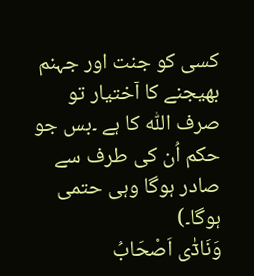کسی کو جنت اور جہنم بھیجنے کا اٙختیار تو صرف اللّٰہ کا ہے ۔بس جو حکم اُن کی طرف سے صادر ہوگا وہی حتمی ہوگا۔)
وَنَادٰٓى اَصْحَابُ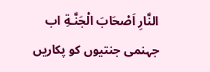النَّارِ اَصْحَابَ الْجَنَّـةِ اب جہنمی جنتیوں کو پکاریں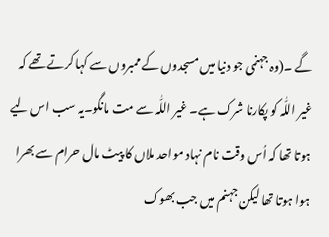گے ۔(وہ جہنمی جو دنیا میں مسجدوں کے ممبروں سے کہا کرتے تھے کہ غیر اللّٰہ کو پکارنا شرک ہے۔ غیر اللّٰہ سے مت مانگو۔یہ سب اس لیے ہوتا تھا کہ اُس وقت نام نہاد مواحد ملاں کا پیٹ مال حرام سے بھرا ہوا ہوتا تھا لیکن جہنم میں جب بھوک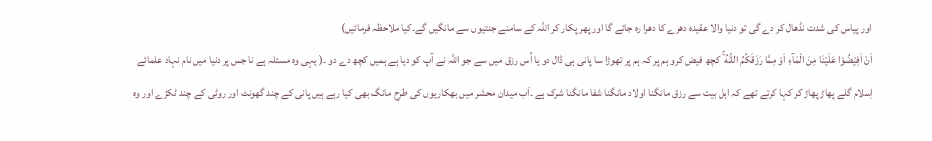اور پیاس کی شدت نڈھال کر دے گی تو دنیا والا عقیدہ دھرے کا دھرا رہ جائے گا اور پھر پکار کر اللّٰہ کے سامنے جنتیوں سے مانگیں گے۔کیا ملاحظہ فرمائیں)
اَنْ اَفِيْضُوْا عَلَيْنَا مِنَ الْمَآءِ اَوْ مِمَّا رَزَقَكُمُ اللّـٰهُ ۚ کچھ فیض کرو ہم پر کہ ہم پر تھوڑا سا پانی ہی ڈال دو یا اُس رزق میں سے جو اللّٰہ نے آپ کو دیا ہے ہمیں کچھ دے دو ۔( یہی وہ مسئلہ ہے نا جس پر دنیا میں نام نہاد علمائے اِسلام گلے پھاڑ پھاڑ کر کہا کرتے تھے کہ اہل بیت سے رزق مانگنا اولاد مانگنا شفا مانگنا شرک ہے ۔اٙب میدان محشر میں بھکاریوں کی طرح مانگ بھی کیا رہے ہیں پانی کے چند گھونٹ اور روٹی کے چند ٹکڑے اور وہ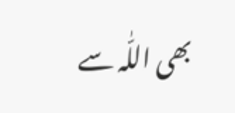بھی اللّٰہ سے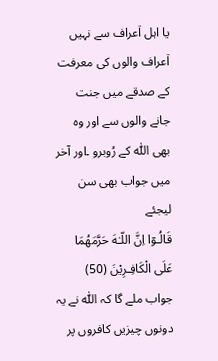یا اہل اٙعراف سے نہیں اٙعراف والوں کی معرفت کے صدقے میں جنت جانے والوں سے اور وہ بھی اللّٰہ کے رُوبرو ۔اور آخر میں جواب بھی سن لیجئے
قَالُـوٓا اِنَّ اللّـٰهَ حَرَّمَهُمَا عَلَى الْكَافِـرِيْنَ (50)
جواب ملے گا کہ اللّٰہ نے یہ دونوں چیزیں کافروں پر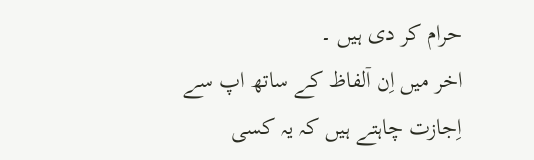حرام کر دی ہیں ۔
اخر میں اِن اٙلفاظ کے ساتھ اپ سے اِجازت چاہتے ہیں کہ یہ کسی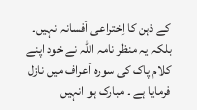کے ذہن کا اِختراعی اٙفسانہ نہیں۔ بلکہ یہ منظر نامہ اللہ نے خود اپنے کلام پاک کی سورہ اٙعراف میں نازل فرمایا ہے ۔ مبارک ہو انہیں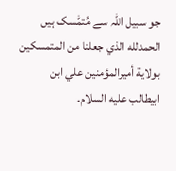جو سبیل اللّٰہ سے مُتمّٙسک ہیں
الحمدلله الذي جعلنا من المتمسكين بولاية أميرالمؤمنين علي ابن ابيطالب عليه السلام۔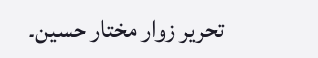تحریر زوار مختار حسین۔